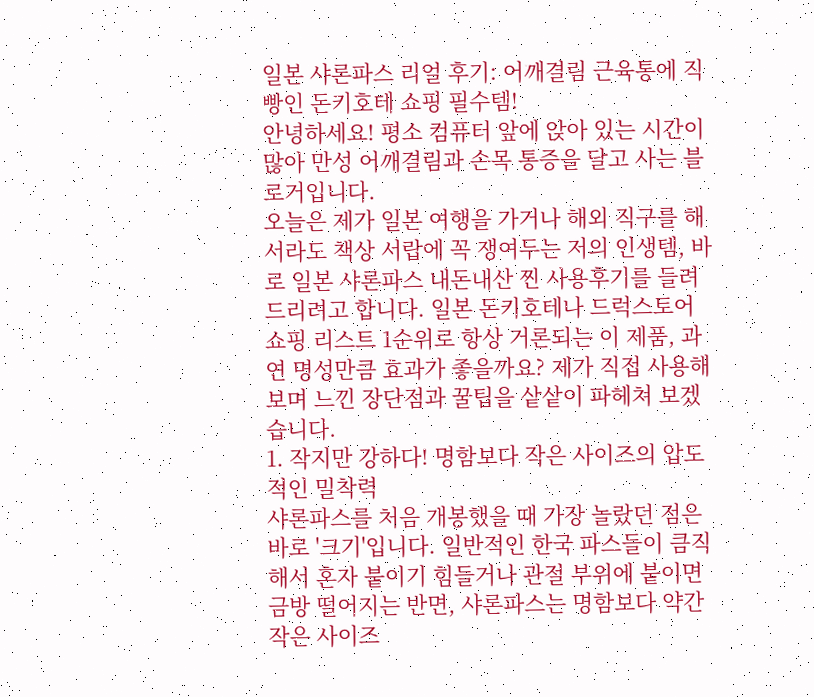일본 샤론파스 리얼 후기: 어깨결림 근육통에 직빵인 돈키호테 쇼핑 필수템!
안녕하세요! 평소 컴퓨터 앞에 앉아 있는 시간이 많아 만성 어깨결림과 손목 통증을 달고 사는 블로거입니다.
오늘은 제가 일본 여행을 가거나 해외 직구를 해서라도 책상 서랍에 꼭 쟁여두는 저의 인생템, 바로 일본 샤론파스 내돈내산 찐 사용후기를 들려드리려고 합니다. 일본 돈키호테나 드럭스토어 쇼핑 리스트 1순위로 항상 거론되는 이 제품, 과연 명성만큼 효과가 좋을까요? 제가 직접 사용해 보며 느낀 장단점과 꿀팁을 샅샅이 파헤쳐 보겠습니다.
1. 작지만 강하다! 명함보다 작은 사이즈의 압도적인 밀착력
샤론파스를 처음 개봉했을 때 가장 놀랐던 점은 바로 '크기'입니다. 일반적인 한국 파스들이 큼직해서 혼자 붙이기 힘들거나 관절 부위에 붙이면 금방 떨어지는 반면, 샤론파스는 명함보다 약간 작은 사이즈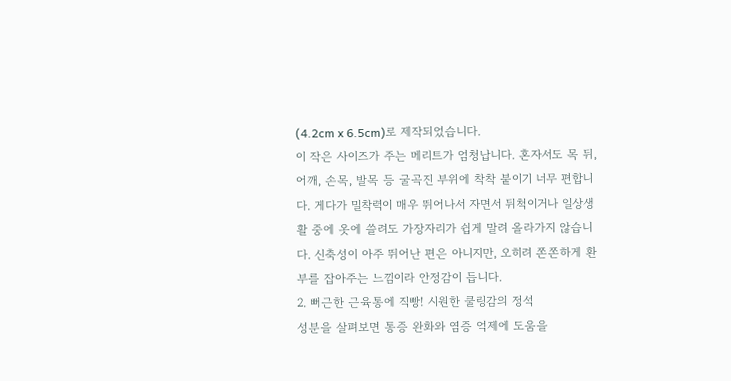(4.2cm x 6.5cm)로 제작되었습니다.
이 작은 사이즈가 주는 메리트가 엄청납니다. 혼자서도 목 뒤, 어깨, 손목, 발목 등 굴곡진 부위에 착착 붙이기 너무 편합니다. 게다가 밀착력이 매우 뛰어나서 자면서 뒤척이거나 일상생활 중에 옷에 쓸려도 가장자리가 쉽게 말려 올라가지 않습니다. 신축성이 아주 뛰어난 편은 아니지만, 오히려 쫀쫀하게 환부를 잡아주는 느낌이라 안정감이 듭니다.
2. 뻐근한 근육통에 직빵! 시원한 쿨링감의 정석
성분을 살펴보면 통증 완화와 염증 억제에 도움을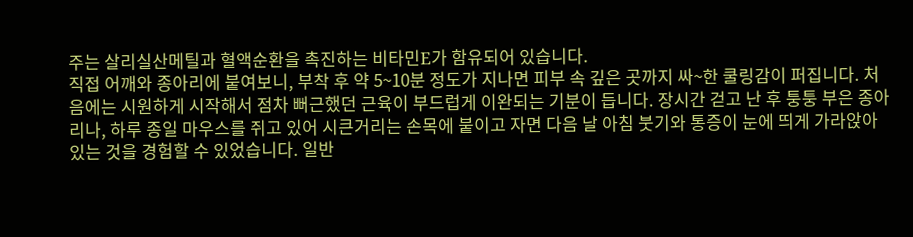주는 살리실산메틸과 혈액순환을 촉진하는 비타민E가 함유되어 있습니다.
직접 어깨와 종아리에 붙여보니, 부착 후 약 5~10분 정도가 지나면 피부 속 깊은 곳까지 싸~한 쿨링감이 퍼집니다. 처음에는 시원하게 시작해서 점차 뻐근했던 근육이 부드럽게 이완되는 기분이 듭니다. 장시간 걷고 난 후 퉁퉁 부은 종아리나, 하루 종일 마우스를 쥐고 있어 시큰거리는 손목에 붙이고 자면 다음 날 아침 붓기와 통증이 눈에 띄게 가라앉아 있는 것을 경험할 수 있었습니다. 일반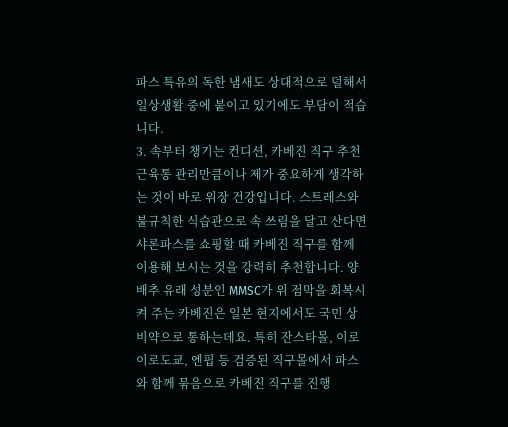파스 특유의 독한 냄새도 상대적으로 덜해서 일상생활 중에 붙이고 있기에도 부담이 적습니다.
3. 속부터 챙기는 컨디션, 카베진 직구 추천
근육통 관리만큼이나 제가 중요하게 생각하는 것이 바로 위장 건강입니다. 스트레스와 불규칙한 식습관으로 속 쓰림을 달고 산다면 샤론파스를 쇼핑할 때 카베진 직구를 함께 이용해 보시는 것을 강력히 추천합니다. 양배추 유래 성분인 MMSC가 위 점막을 회복시켜 주는 카베진은 일본 현지에서도 국민 상비약으로 통하는데요. 특히 잔스타몰, 이로이로도쿄, 엔핍 등 검증된 직구몰에서 파스와 함께 묶음으로 카베진 직구를 진행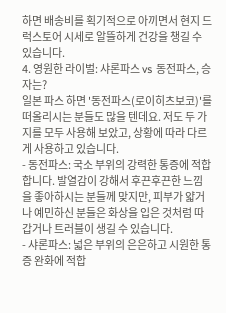하면 배송비를 획기적으로 아끼면서 현지 드럭스토어 시세로 알뜰하게 건강을 챙길 수 있습니다.
4. 영원한 라이벌: 샤론파스 vs 동전파스, 승자는?
일본 파스 하면 '동전파스(로이히츠보코)'를 떠올리시는 분들도 많을 텐데요. 저도 두 가지를 모두 사용해 보았고, 상황에 따라 다르게 사용하고 있습니다.
- 동전파스: 국소 부위의 강력한 통증에 적합합니다. 발열감이 강해서 후끈후끈한 느낌을 좋아하시는 분들께 맞지만, 피부가 얇거나 예민하신 분들은 화상을 입은 것처럼 따갑거나 트러블이 생길 수 있습니다.
- 샤론파스: 넓은 부위의 은은하고 시원한 통증 완화에 적합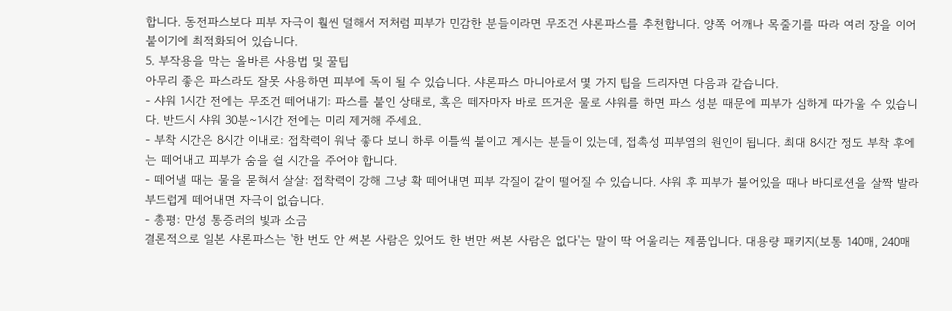합니다. 동전파스보다 피부 자극이 훨씬 덜해서 저처럼 피부가 민감한 분들이라면 무조건 샤론파스를 추천합니다. 양쪽 어깨나 목줄기를 따라 여러 장을 이어 붙이기에 최적화되어 있습니다.
5. 부작용을 막는 올바른 사용법 및 꿀팁
아무리 좋은 파스라도 잘못 사용하면 피부에 독이 될 수 있습니다. 샤론파스 마니아로서 몇 가지 팁을 드리자면 다음과 같습니다.
- 샤워 1시간 전에는 무조건 떼어내기: 파스를 붙인 상태로, 혹은 떼자마자 바로 뜨거운 물로 샤워를 하면 파스 성분 때문에 피부가 심하게 따가울 수 있습니다. 반드시 샤워 30분~1시간 전에는 미리 제거해 주세요.
- 부착 시간은 8시간 이내로: 접착력이 워낙 좋다 보니 하루 이틀씩 붙이고 계시는 분들이 있는데, 접촉성 피부염의 원인이 됩니다. 최대 8시간 정도 부착 후에는 떼어내고 피부가 숨을 쉴 시간을 주어야 합니다.
- 떼어낼 때는 물을 묻혀서 살살: 접착력이 강해 그냥 확 떼어내면 피부 각질이 같이 떨어질 수 있습니다. 샤워 후 피부가 불어있을 때나 바디로션을 살짝 발라 부드럽게 떼어내면 자극이 없습니다.
- 총평: 만성 통증러의 빛과 소금
결론적으로 일본 샤론파스는 '한 번도 안 써본 사람은 있어도 한 번만 써본 사람은 없다'는 말이 딱 어울리는 제품입니다. 대용량 패키지(보통 140매, 240매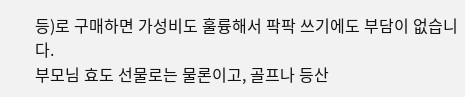등)로 구매하면 가성비도 훌륭해서 팍팍 쓰기에도 부담이 없습니다.
부모님 효도 선물로는 물론이고, 골프나 등산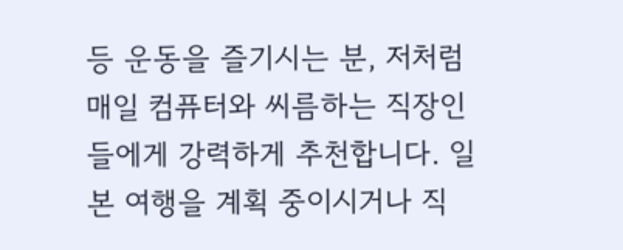등 운동을 즐기시는 분, 저처럼 매일 컴퓨터와 씨름하는 직장인들에게 강력하게 추천합니다. 일본 여행을 계획 중이시거나 직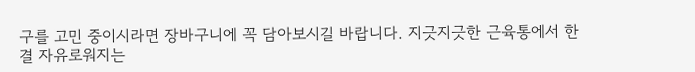구를 고민 중이시라면 장바구니에 꼭 담아보시길 바랍니다. 지긋지긋한 근육통에서 한결 자유로워지는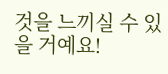것을 느끼실 수 있을 거예요!